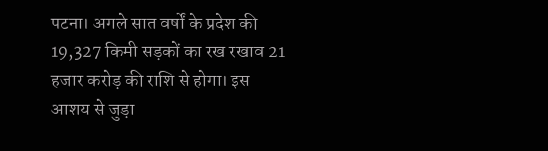पटना। अगले सात वर्षों के प्रदेश की 19,327 किमी सड़कों का रख रखाव 21 हजार करोड़ की राशि से होगा। इस आशय से जुड़ा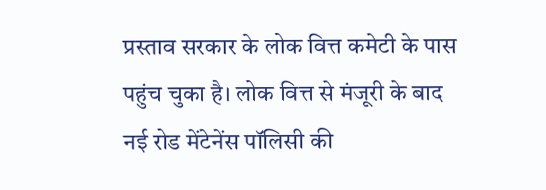प्रस्ताव सरकार के लोक वित्त कमेटी के पास पहुंच चुका है। लोक वित्त से मंजूरी के बाद नई रोड मेंटेनेंस पॉलिसी की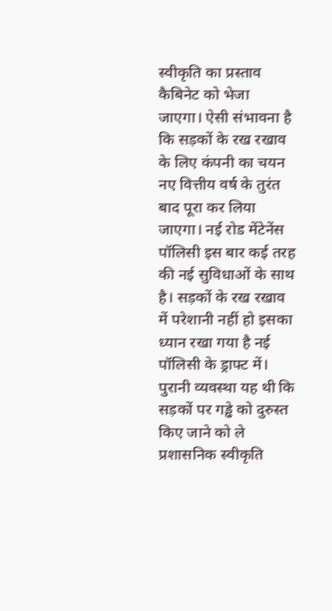स्वीकृति का प्रस्ताव कैबिनेट को भेजा जाएगा। ऐसी संभावना है कि सड़कों के रख रखाव के लिए कंपनी का चयन नए वित्तीय वर्ष के तुरंत बाद पूरा कर लिया जाएगा। नई रोड मेंटेनेंस पॉलिसी इस बार कई तरह की नई सुविधाओं के साथ है। सड़कों के रख रखाव में परेशानी नहीं हो इसका ध्यान रखा गया है नई पॉलिसी के ड्राफ्ट में।
पुरानी व्यवस्था यह थी कि सड़कों पर गड्ढे को दुरुस्त किए जाने को ले प्रशासनिक स्वीकृति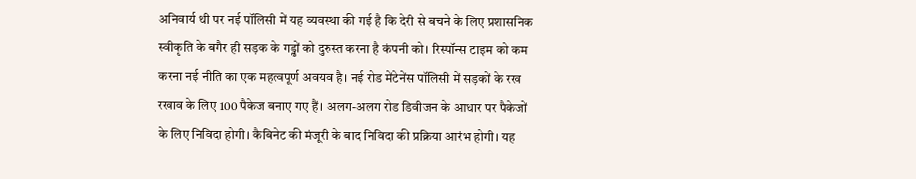अनिवार्य थी पर नई पॉलिसी में यह व्यवस्था की गई है कि देरी से बचने के लिए प्रशासनिक स्वीकृति के बगैर ही सड़क के गड्ढों को दुरुस्त करना है कंपनी को। रिस्पॉन्स टाइम को कम करना नई नीति का एक महत्वपूर्ण अवयव है। नई रोड मेंटेनेंस पॉलिसी में सड़कों के रख रखाव के लिए 100 पैकेज बनाए गए हैं। अलग-अलग रोड डिवीजन के आधार पर पैकेजों के लिए निविदा होगी। कैबिनेट की मंजूरी के बाद निविदा की प्रक्रिया आरंभ होगी। यह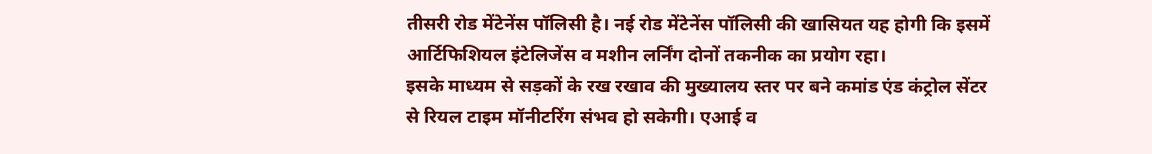तीसरी रोड मेंटेनेंस पॉलिसी है। नई रोड मेंटेनेंस पॉलिसी की खासियत यह होगी कि इसमें आर्टिफिशियल इंटेलिजेंस व मशीन लर्निंग दोनों तकनीक का प्रयोग रहा।
इसके माध्यम से सड़कों के रख रखाव की मुख्यालय स्तर पर बने कमांड एंड कंट्रोल सेंटर से रियल टाइम मॉनीटरिंग संभव हो सकेगी। एआई व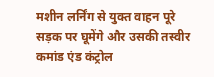मशीन लर्निंग से युक्त वाहन पूरे सड़क पर घूमेंगे और उसकी तस्वीर कमांड एंड कंट्रोल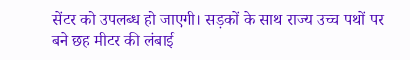सेंटर को उपलब्ध हो जाएगी। सड़कों के साथ राज्य उच्च पथों पर बने छह मीटर की लंबाई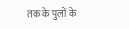तक के पुलों के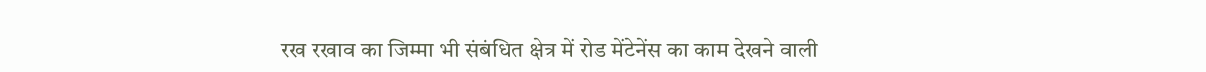रख रखाव का जिम्मा भी संबंधित क्षेत्र में रोड मेंटेनेंस का काम देखने वाली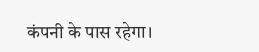कंपनी के पास रहेगा।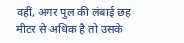वहीं, अगर पुल की लंबाई छह मीटर से अधिक है तो उसके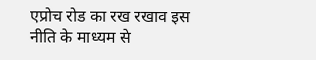एप्रोच रोड का रख रखाव इस नीति के माध्यम से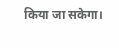किया जा सकेगा।